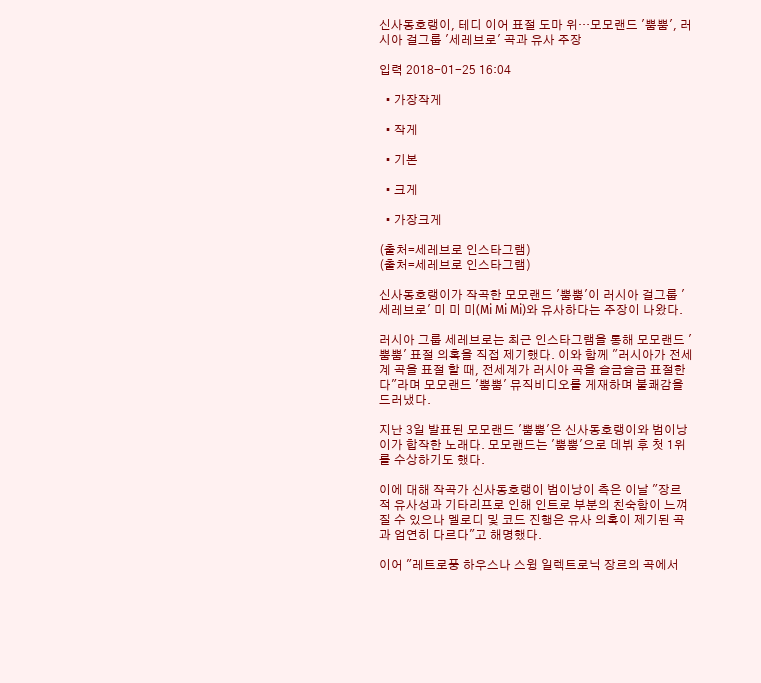신사동호랭이, 테디 이어 표절 도마 위…모모랜드 '뿜뿜', 러시아 걸그룹 '세레브로' 곡과 유사 주장

입력 2018-01-25 16:04

  • 가장작게

  • 작게

  • 기본

  • 크게

  • 가장크게

(출처=세레브로 인스타그램)
(출처=세레브로 인스타그램)

신사동호랭이가 작곡한 모모랜드 '뿜뿜'이 러시아 걸그룹 '세레브로' 미 미 미(Mi Mi Mi)와 유사하다는 주장이 나왔다.

러시아 그룹 세레브로는 최근 인스타그램을 통해 모모랜드 '뿜뿜' 표절 의혹을 직접 제기했다. 이와 함께 "러시아가 전세계 곡을 표절 할 때, 전세계가 러시아 곡을 슬금슬금 표절한다"라며 모모랜드 '뿜뿜' 뮤직비디오를 게재하며 불쾌감을 드러냈다.

지난 3일 발표된 모모랜드 '뿜뿜'은 신사동호랭이와 범이낭이가 합작한 노래다. 모모랜드는 '뿜뿜'으로 데뷔 후 첫 1위를 수상하기도 했다.

이에 대해 작곡가 신사동호랭이 범이낭이 측은 이날 "장르적 유사성과 기타리프로 인해 인트로 부분의 친숙함이 느껴질 수 있으나 멜로디 및 코드 진행은 유사 의혹이 제기된 곡과 엄연히 다르다"고 해명했다.

이어 "레트로풍 하우스나 스윙 일렉트로닉 장르의 곡에서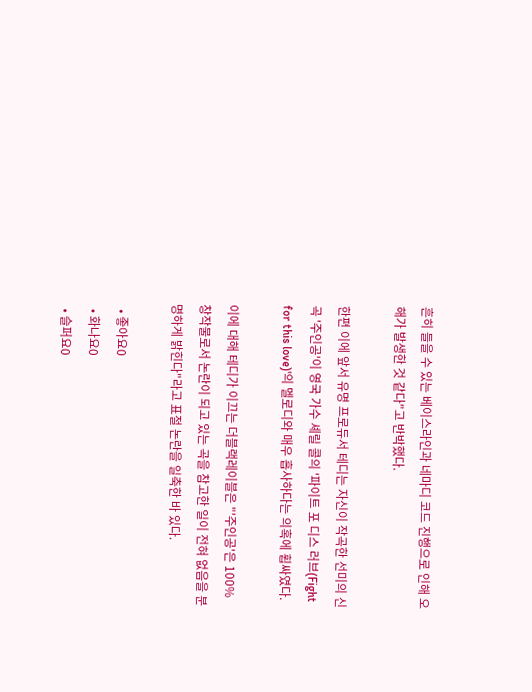흔히 들을 수 있는 베이스라인과 네마디 코드 진행으로 인해 오해가 발생한 것 같다"고 반박했다.

한편 이에 앞서 유명 프로듀서 테디는 자신이 작곡한 선미의 신곡 '주인공'이 영국 가수 셰릴 콜의 '파이트 포 디스 러브(Fight for this love)'의 멜로디와 매우 흡사하다는 의혹에 휩싸였다.

이에 대해 테디가 이끄는 더블랙레이블은 "'주인공'은 100% 창작물로서 논란이 되고 있는 곡을 참고한 일이 전혀 없음을 분명하게 밝힌다"라고 표절 논란을 일축한 바 있다.

  • 좋아요0
  • 화나요0
  • 슬퍼요0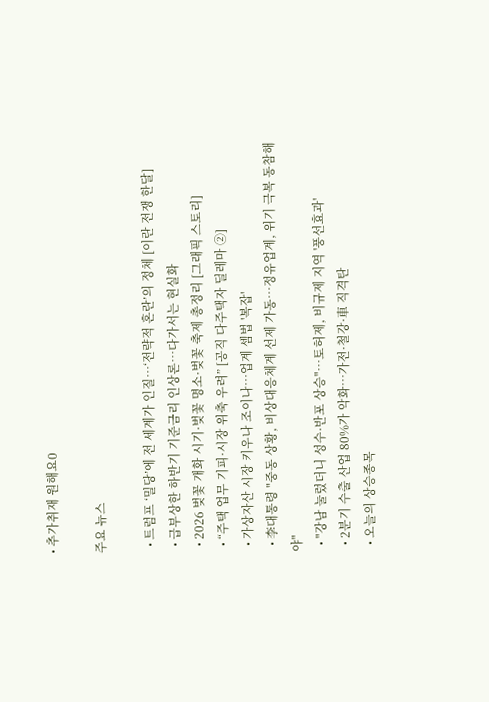• 추가취재 원해요0

주요 뉴스

  • 트럼프 ‘밀당’에 전 세계가 인질…‘전략적 혼란’의 정체 [이란 전쟁 한달]
  • 급부상한 하반기 기준금리 인상론…다가서는 현실화
  • 2026 벚꽃 개화 시기·벚꽃 명소·벚꽃 축제 총정리 [그래픽 스토리]
  • “주택 업무 기피·시장 위축 우려” [공직 다주택자 딜레마 ②]
  • 가상자산 시장 키우나 조이나…업계 셈법 '복잡'
  • 李대통령 "중동 상황, 비상대응체계 선제 가동…정유업계, 위기 극복 동참해야"
  • "강남 눌렀더니 성수·반포 상승"⋯토허제, 비규제 지역 '풍선효과'
  • 2분기 수출 산업 80%가 악화…가전·철강·車 직격탄
  • 오늘의 상승종목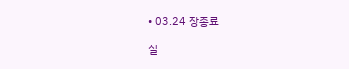• 03.24 장종료

실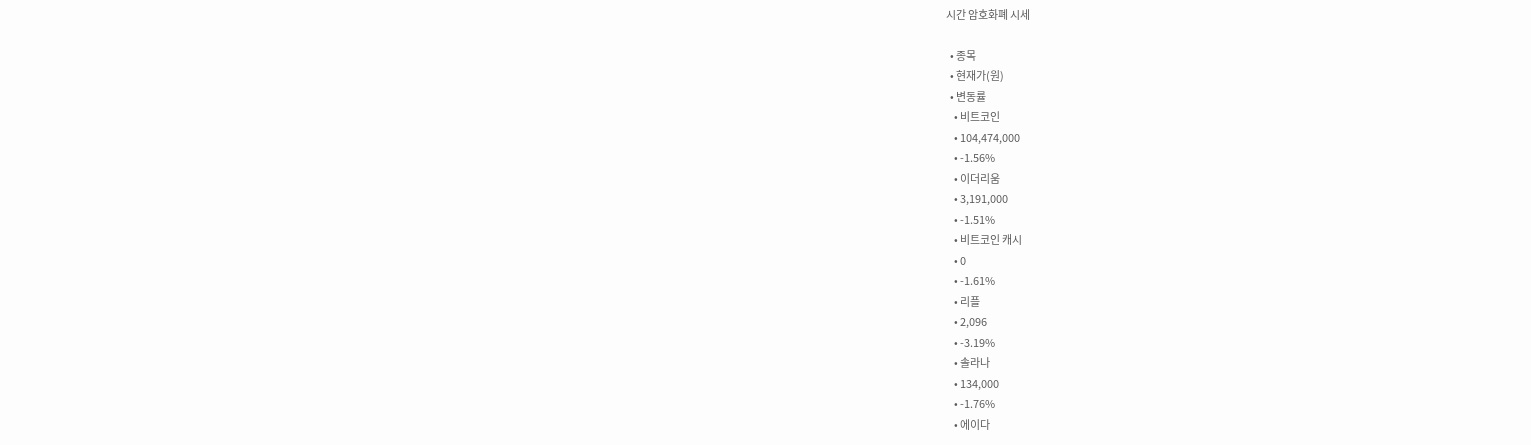시간 암호화폐 시세

  • 종목
  • 현재가(원)
  • 변동률
    • 비트코인
    • 104,474,000
    • -1.56%
    • 이더리움
    • 3,191,000
    • -1.51%
    • 비트코인 캐시
    • 0
    • -1.61%
    • 리플
    • 2,096
    • -3.19%
    • 솔라나
    • 134,000
    • -1.76%
    • 에이다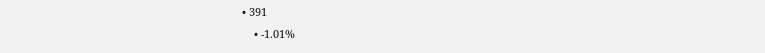• 391
    • -1.01%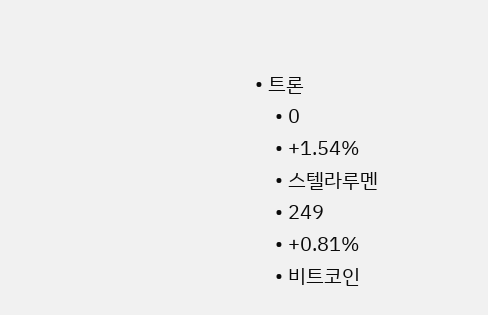• 트론
    • 0
    • +1.54%
    • 스텔라루멘
    • 249
    • +0.81%
    • 비트코인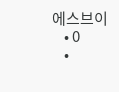에스브이
    • 0
    •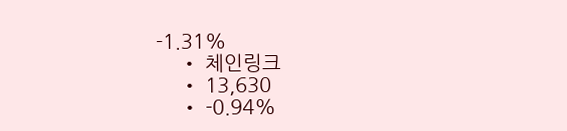-1.31%
    • 체인링크
    • 13,630
    • -0.94%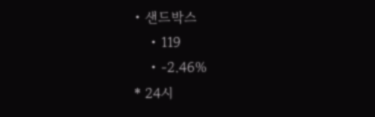• 샌드박스
    • 119
    • -2.46%
* 24시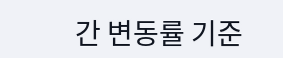간 변동률 기준